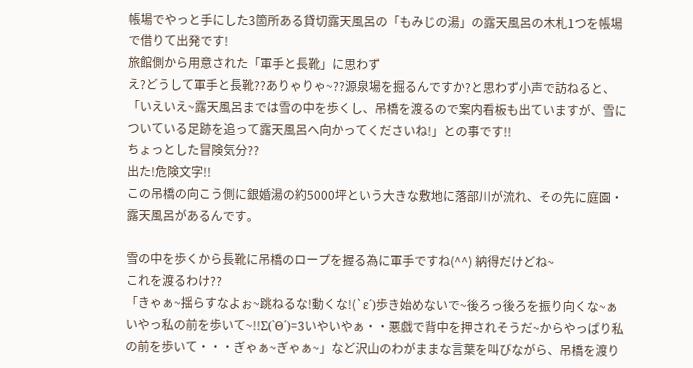帳場でやっと手にした3箇所ある貸切露天風呂の「もみじの湯」の露天風呂の木札1つを帳場で借りて出発です!
旅館側から用意された「軍手と長靴」に思わず
え?どうして軍手と長靴??ありゃりゃ~??源泉場を掘るんですか?と思わず小声で訪ねると、「いえいえ~露天風呂までは雪の中を歩くし、吊橋を渡るので案内看板も出ていますが、雪についている足跡を追って露天風呂へ向かってくださいね!」との事です!!
ちょっとした冒険気分??
出た!危険文字!!
この吊橋の向こう側に銀婚湯の約5000坪という大きな敷地に落部川が流れ、その先に庭園・露天風呂があるんです。

雪の中を歩くから長靴に吊橋のロープを握る為に軍手ですね(^^) 納得だけどね~
これを渡るわけ??
「きゃぁ~揺らすなよぉ~跳ねるな!動くな!(`ε´)歩き始めないで~後ろっ後ろを振り向くな~ぁいやっ私の前を歩いて~!!Σ(`Θ´)=3いやいやぁ・・悪戯で背中を押されそうだ~からやっぱり私の前を歩いて・・・ぎゃぁ~ぎゃぁ~」など沢山のわがままな言葉を叫びながら、吊橋を渡り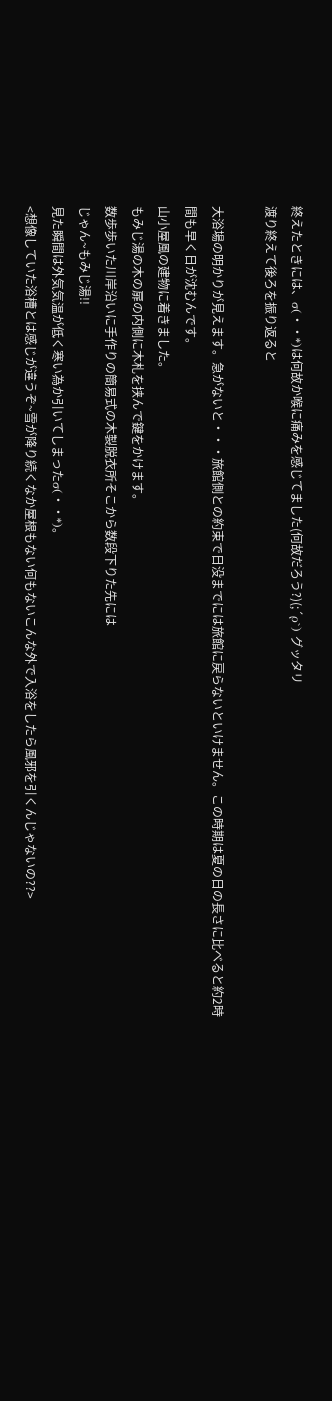終えたときには、σ(・・*)は何故か喉に痛みを感じてました(何故だろう?)(;´ρ`) グッタリ
渡り終えて後ろを振り返ると

大浴場の明かりが見えます。急がないと・・・旅館側との約束で日没までには旅館に戻らないといけません。この時期は夏の日の長さに比べると約2時間も早く日が沈むんです。
山小屋風の建物に着きました。
もみじ湯の木の扉の内側に木札を挟んで鍵をかけます。
数歩歩いた川岸沿いに手作りの簡易式の木製脱衣所そこから数段下りた先には
じゃん~もみじ湯!!
見た瞬間は外気気温が低く寒い為か引いてしまったσ(・・*)。
<想像していた浴槽とは感じが違うぞ~雪が降り続くなか屋根もない何もないこんな外で入浴をしたら風邪を引くんじゃないの??>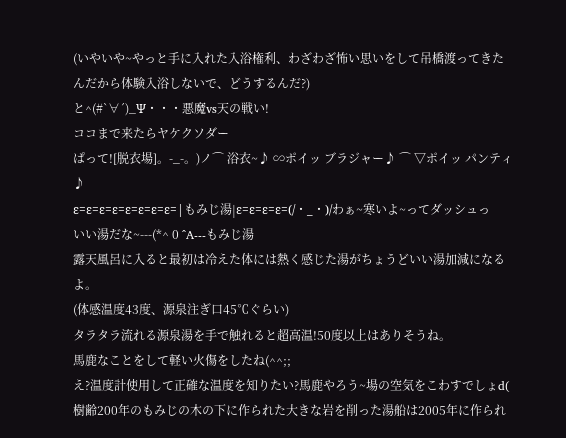(いやいや~やっと手に入れた入浴権利、わざわざ怖い思いをして吊橋渡ってきたんだから体験入浴しないで、どうするんだ?)
と^(#`∀´)_Ψ・・・悪魔vs天の戦い!
ココまで来たらヤケクソダー
ぱって![脱衣場]。-_-。)ノ⌒ 浴衣~♪ ∽ポイッ ブラジャー♪ ⌒ ▽ポイッ パンティ♪
ε=ε=ε=ε=ε=ε=ε=ε=|もみじ湯|ε=ε=ε=ε=(/・_・)/わぁ~寒いよ~ってダッシュっ
いい湯だな~---(*^ 0 ^A---もみじ湯
露天風呂に入ると最初は冷えた体には熱く感じた湯がちょうどいい湯加減になるよ。
(体感温度43度、源泉注ぎ口45℃ぐらい)
タラタラ流れる源泉湯を手で触れると超高温!50度以上はありそうね。
馬鹿なことをして軽い火傷をしたね(^^;;
え?温度計使用して正確な温度を知りたい?馬鹿やろう~場の空気をこわすでしょd(
樹齢200年のもみじの木の下に作られた大きな岩を削った湯船は2005年に作られ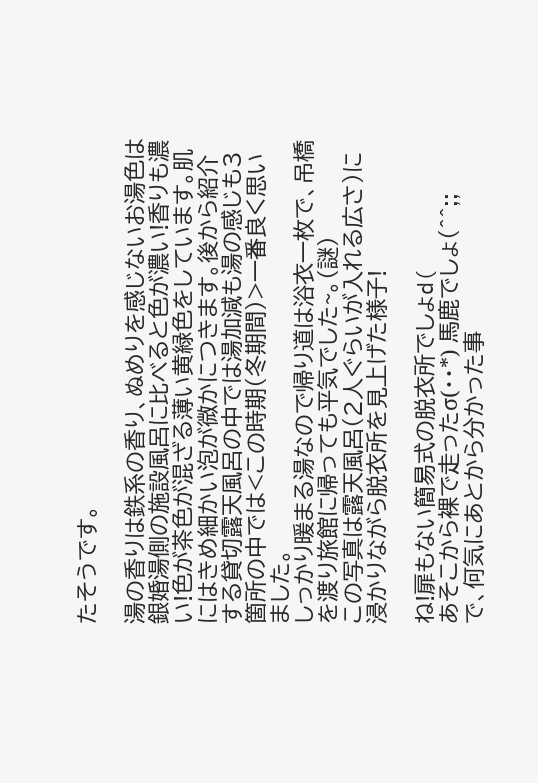たそうです。

湯の香りは鉄系の香り、ぬめりを感じないお湯色は銀婚湯側の施設風呂に比べると色が濃い!香りも濃い!色が茶色が混ざる薄い黄緑色をしています。肌にはきめ細かい泡が微かにつきます。後から紹介する貸切露天風呂の中では湯加減も湯の感じも3箇所の中では<この時期(冬期間)>一番良く思いました。
しっかり暖まる湯なので帰り道は浴衣一枚で、吊橋を渡り旅館に帰っても平気でした~。(謎)
この写真は露天風呂(2人ぐらいが入れる広さ)に浸かりながら脱衣所を見上げた様子!

ね!扉もない簡易式の脱衣所でしょd(
あそこから裸で走ったσ(・・*) 馬鹿でしょ(^^;;
で、何気にあとから分かった事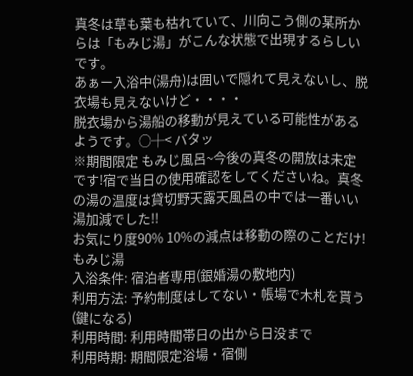真冬は草も葉も枯れていて、川向こう側の某所からは「もみじ湯」がこんな状態で出現するらしいです。
あぁー入浴中(湯舟)は囲いで隠れて見えないし、脱衣場も見えないけど・・・・
脱衣場から湯船の移動が見えている可能性があるようです。○┼< バタッ
※期間限定 もみじ風呂~今後の真冬の開放は未定です!宿で当日の使用確認をしてくださいね。真冬の湯の温度は貸切野天露天風呂の中では一番いい湯加減でした!!
お気にり度90% 10%の減点は移動の際のことだけ!
もみじ湯
入浴条件: 宿泊者専用(銀婚湯の敷地内)
利用方法: 予約制度はしてない・帳場で木札を貰う(鍵になる)
利用時間: 利用時間帯日の出から日没まで
利用時期: 期間限定浴場・宿側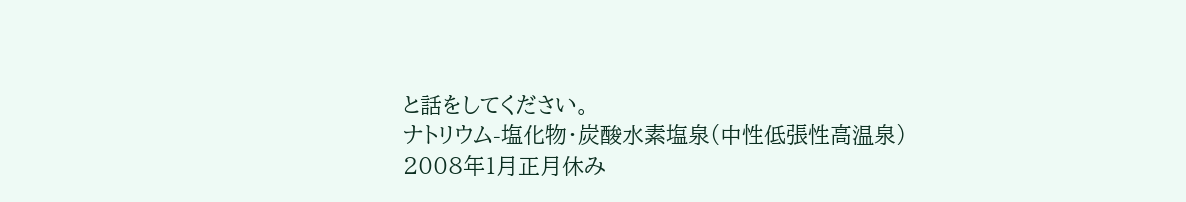と話をしてください。
ナトリウム-塩化物・炭酸水素塩泉(中性低張性高温泉)
2008年1月正月休み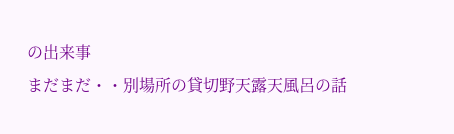の出来事
まだまだ・・別場所の貸切野天露天風呂の話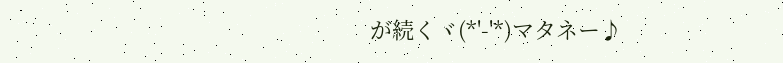が続くヾ(*'-'*)マタネー♪